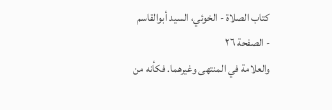كتاب الصلاة - الخوئي، السيد أبوالقاسم - الصفحة ٢٦
والعلامة في المنتهى وغيرهما. فكأنه من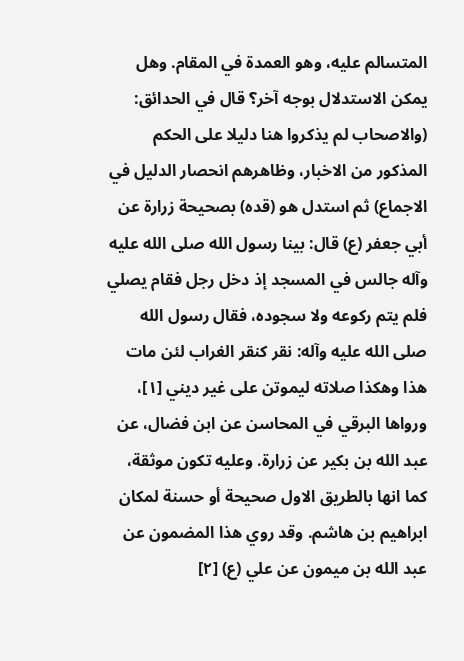المتسالم عليه، وهو العمدة في المقام. وهل يمكن الاستدلال بوجه آخر؟ قال في الحدائق: (والاصحاب لم يذكروا هنا دليلا على الحكم المذكور من الاخبار، وظاهرهم انحصار الدليل في الاجماع) ثم استدل هو (قده) بصحيحة زرارة عن أبي جعفر (ع) قال: بينا رسول الله صلى الله عليه وآله جالس في المسجد إذ دخل رجل فقام يصلي فلم يتم ركوعه ولا سجوده، فقال رسول الله صلى الله عليه وآله: نقر كنقر الغراب لئن مات هذا وهكذا صلاته ليموتن على غير ديني [١]، ورواها البرقي في المحاسن عن ابن فضال، عن عبد الله بن بكير عن زرارة. وعليه تكون موثقة، كما انها بالطريق الاول صحيحة أو حسنة لمكان ابراهيم بن هاشم. وقد روي هذا المضمون عن عبد الله بن ميمون عن علي (ع) [٢]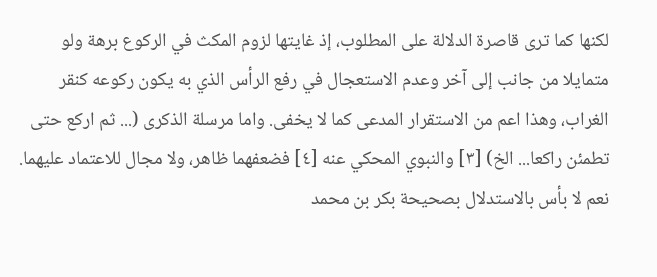لكنها كما ترى قاصرة الدلالة على المطلوب، إذ غايتها لزوم المكث في الركوع برهة ولو متمايلا من جانب إلى آخر وعدم الاستعجال في رفع الرأس الذي به يكون ركوعه كنقر الغراب، وهذا اعم من الاستقرار المدعى كما لا يخفى. واما مرسلة الذكرى (... ثم اركع حتى تطمئن راكعا... الخ) [٣] والنبوي المحكي عنه [٤] فضعفهما ظاهر، ولا مجال للاعتماد عليهما. نعم لا بأس بالاستدلال بصحيحة بكر بن محمد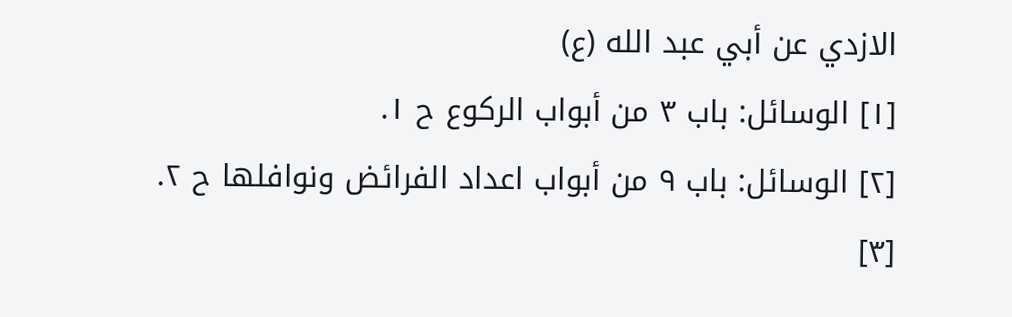الازدي عن أبي عبد الله (ع)
[١] الوسائل: باب ٣ من أبواب الركوع ح ١.
[٢] الوسائل: باب ٩ من أبواب اعداد الفرائض ونوافلها ح ٢.
[٣]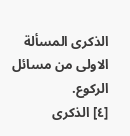الذكرى المسألة الاولى من مسائل الركوع.
[٤] الذكرى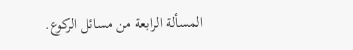المسألة الرابعة من مسائل الركوع.